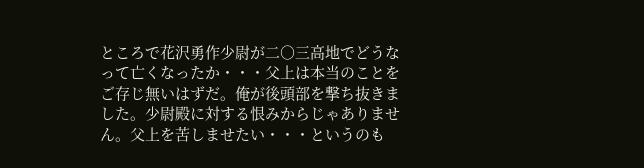ところで花沢勇作少尉が二○三高地でどうなって亡くなったか・・・父上は本当のことをご存じ無いはずだ。俺が後頭部を撃ち抜きました。少尉殿に対する恨みからじゃありません。父上を苦しませたい・・・というのも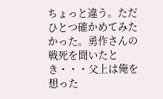ちょっと違う。ただひとつ確かめてみたかった。勇作さんの戦死を聞いたとき・・・父上は俺を想った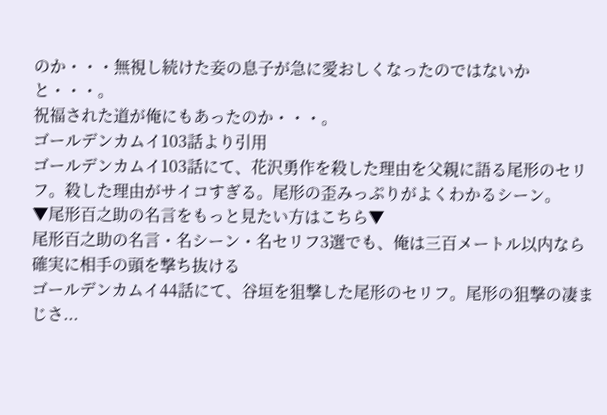のか・・・無視し続けた妾の息子が急に愛おしくなったのではないかと・・・。
祝福された道が俺にもあったのか・・・。
ゴールデンカムイ103話より引用
ゴールデンカムイ103話にて、花沢勇作を殺した理由を父親に語る尾形のセリフ。殺した理由がサイコすぎる。尾形の歪みっぷりがよくわかるシーン。
▼尾形百之助の名言をもっと見たい方はこちら▼
尾形百之助の名言・名シーン・名セリフ3選でも、俺は三百メートル以内なら確実に相手の頭を撃ち抜ける
ゴールデンカムイ44話にて、谷垣を狙撃した尾形のセリフ。尾形の狙撃の凄まじさ...